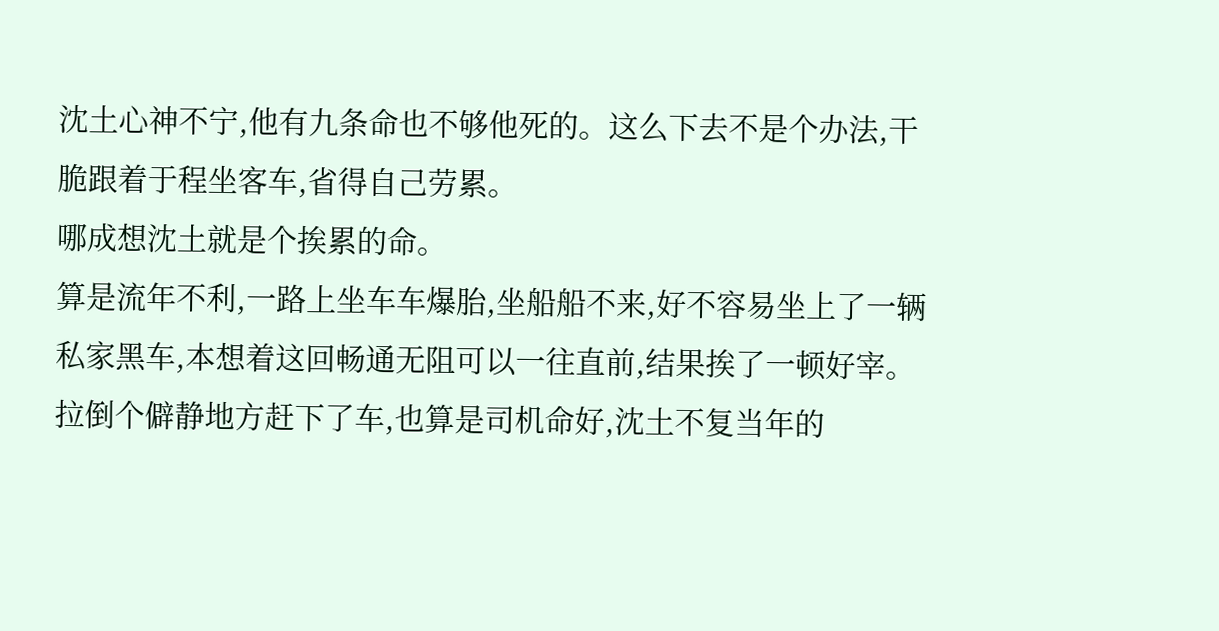沈土心神不宁,他有九条命也不够他死的。这么下去不是个办法,干脆跟着于程坐客车,省得自己劳累。
哪成想沈土就是个挨累的命。
算是流年不利,一路上坐车车爆胎,坐船船不来,好不容易坐上了一辆私家黑车,本想着这回畅通无阻可以一往直前,结果挨了一顿好宰。
拉倒个僻静地方赶下了车,也算是司机命好,沈土不复当年的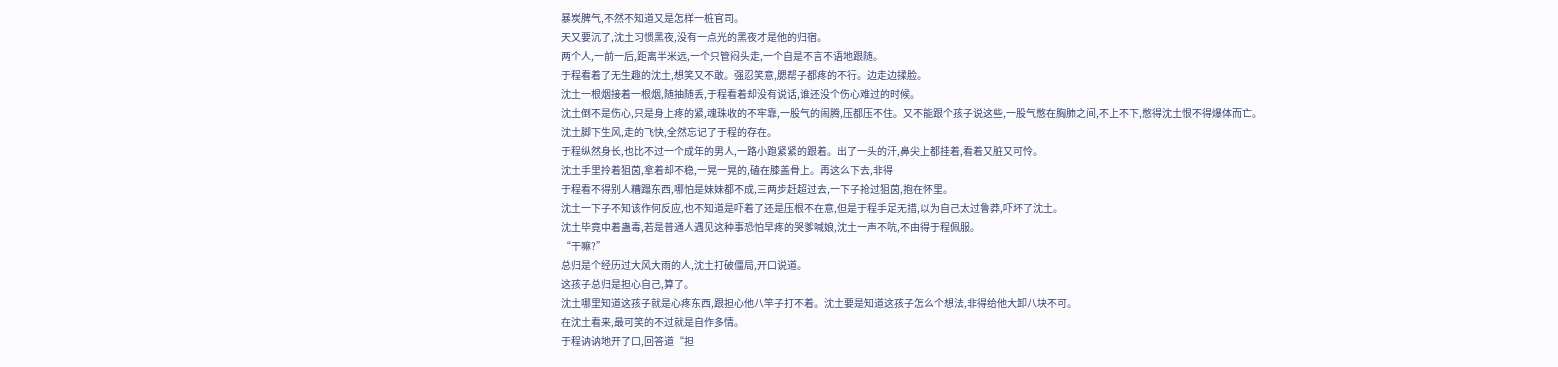暴炭脾气,不然不知道又是怎样一桩官司。
天又要沉了,沈土习惯黑夜,没有一点光的黑夜才是他的归宿。
两个人,一前一后,距离半米远,一个只管闷头走,一个自是不言不语地跟随。
于程看着了无生趣的沈土,想笑又不敢。强忍笑意,腮帮子都疼的不行。边走边揉脸。
沈土一根烟接着一根烟,随抽随丢,于程看着却没有说话,谁还没个伤心难过的时候。
沈土倒不是伤心,只是身上疼的紧,魂珠收的不牢靠,一股气的闹腾,压都压不住。又不能跟个孩子说这些,一股气憋在胸肺之间,不上不下,憋得沈土恨不得爆体而亡。
沈土脚下生风,走的飞快,全然忘记了于程的存在。
于程纵然身长,也比不过一个成年的男人,一路小跑紧紧的跟着。出了一头的汗,鼻尖上都挂着,看着又脏又可怜。
沈土手里拎着狙茵,拿着却不稳,一晃一晃的,磕在膝盖骨上。再这么下去,非得
于程看不得别人糟蹋东西,哪怕是妹妹都不成,三两步赶超过去,一下子抢过狙茵,抱在怀里。
沈土一下子不知该作何反应,也不知道是吓着了还是压根不在意,但是于程手足无措,以为自己太过鲁莽,吓坏了沈土。
沈土毕竟中着蛊毒,若是普通人遇见这种事恐怕早疼的哭爹喊娘,沈土一声不吭,不由得于程佩服。
“干嘛?”
总归是个经历过大风大雨的人,沈土打破僵局,开口说道。
这孩子总归是担心自己,算了。
沈土哪里知道这孩子就是心疼东西,跟担心他八竿子打不着。沈土要是知道这孩子怎么个想法,非得给他大卸八块不可。
在沈土看来,最可笑的不过就是自作多情。
于程讷讷地开了口,回答道“担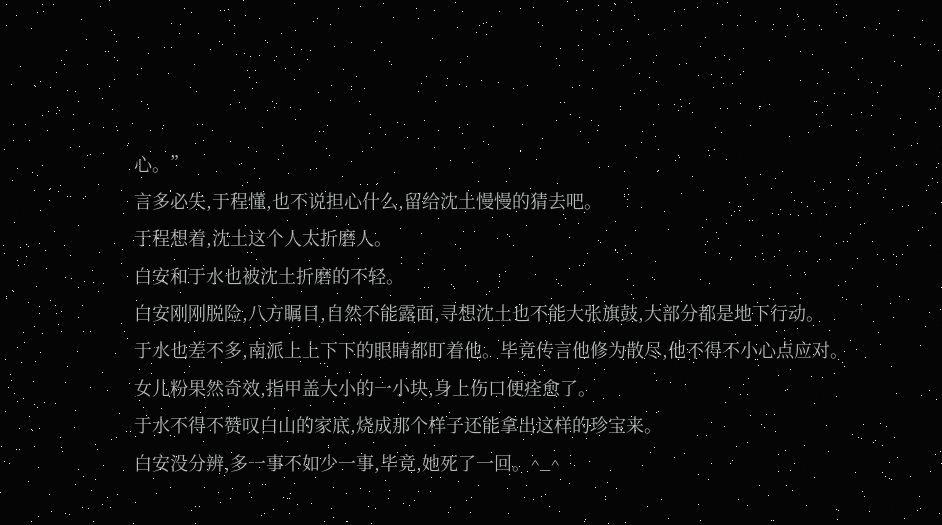心。”
言多必失,于程懂,也不说担心什么,留给沈土慢慢的猜去吧。
于程想着,沈土这个人太折磨人。
白安和于水也被沈土折磨的不轻。
白安刚刚脱险,八方瞩目,自然不能露面,寻想沈土也不能大张旗鼓,大部分都是地下行动。
于水也差不多,南派上上下下的眼睛都盯着他。毕竟传言他修为散尽,他不得不小心点应对。
女儿粉果然奇效,指甲盖大小的一小块,身上伤口便痊愈了。
于水不得不赞叹白山的家底,烧成那个样子还能拿出这样的珍宝来。
白安没分辨,多一事不如少一事,毕竟,她死了一回。^_^